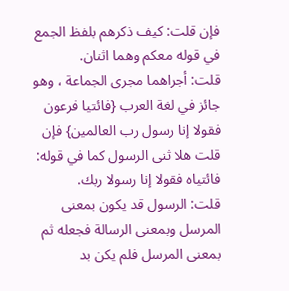فإن قلت: كيف ذكرهم بلفظ الجمع في قوله معكم وهما اثنان.
قلت: أجراهما مجرى الجماعة ، وهو جائز في لغة العرب {فائتيا فرعون فقولا إنا رسول رب العالمين} فإن قلت هلا ثنى الرسول كما في قوله: فائتياه فقولا إنا رسولا ربك.
قلت: الرسول قد يكون بمعنى المرسل وبمعنى الرسالة فجعله ثم بمعنى المرسل فلم يكن بد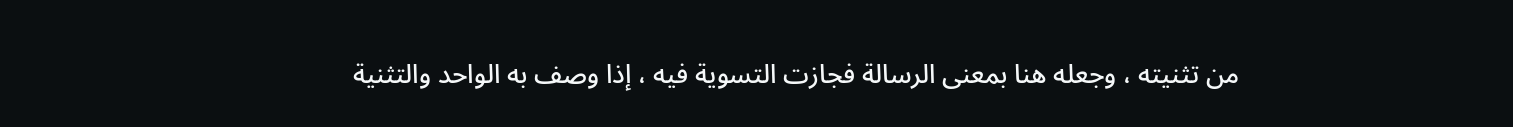من تثنيته ، وجعله هنا بمعنى الرسالة فجازت التسوية فيه ، إذا وصف به الواحد والتثنية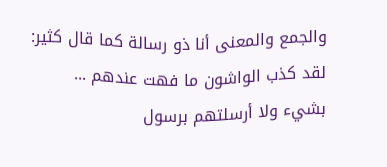والجمع والمعنى أنا ذو رسالة كما قال كثير:
لقد كذب الواشون ما فهت عندهم ...
بشيء ولا أرسلتهم برسول